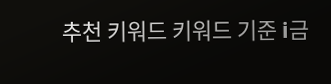추천 키워드 키워드 기준 i금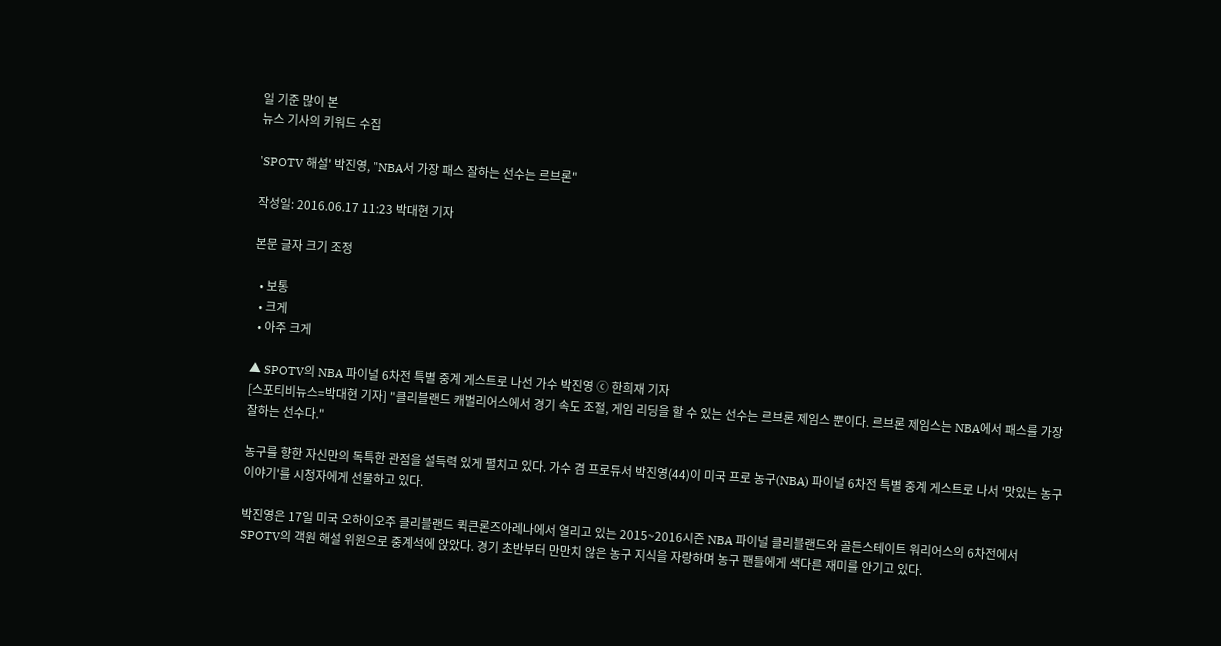일 기준 많이 본
뉴스 기사의 키워드 수집

'SPOTV 해설' 박진영, "NBA서 가장 패스 잘하는 선수는 르브론"

작성일: 2016.06.17 11:23 박대현 기자

본문 글자 크기 조정

  • 보통
  • 크게
  • 아주 크게

▲ SPOTV의 NBA 파이널 6차전 특별 중계 게스트로 나선 가수 박진영 ⓒ 한희재 기자
[스포티비뉴스=박대현 기자] "클리블랜드 캐벌리어스에서 경기 속도 조절, 게임 리딩을 할 수 있는 선수는 르브론 제임스 뿐이다. 르브론 제임스는 NBA에서 패스를 가장 잘하는 선수다."

농구를 향한 자신만의 독특한 관점을 설득력 있게 펼치고 있다. 가수 겸 프로듀서 박진영(44)이 미국 프로 농구(NBA) 파이널 6차전 특별 중계 게스트로 나서 '맛있는 농구 이야기'를 시청자에게 선물하고 있다.

박진영은 17일 미국 오하이오주 클리블랜드 퀵큰론즈아레나에서 열리고 있는 2015~2016시즌 NBA 파이널 클리블랜드와 골든스테이트 워리어스의 6차전에서 SPOTV의 객원 해설 위원으로 중계석에 앉았다. 경기 초반부터 만만치 않은 농구 지식을 자랑하며 농구 팬들에게 색다른 재미를 안기고 있다.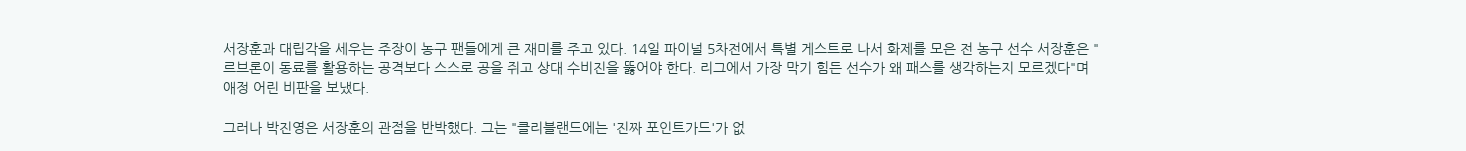서장훈과 대립각을 세우는 주장이 농구 팬들에게 큰 재미를 주고 있다. 14일 파이널 5차전에서 특별 게스트로 나서 화제를 모은 전 농구 선수 서장훈은 "르브론이 동료를 활용하는 공격보다 스스로 공을 쥐고 상대 수비진을 뚫어야 한다. 리그에서 가장 막기 힘든 선수가 왜 패스를 생각하는지 모르겠다"며 애정 어린 비판을 보냈다.

그러나 박진영은 서장훈의 관점을 반박했다. 그는 "클리블랜드에는 '진짜 포인트가드'가 없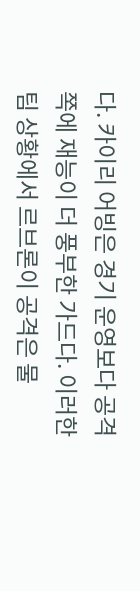다. 카이리 어빙은 경기 운영보다 공격 쪽에 재능이 더 풍부한 가드다. 이러한 팀 상황에서 르브론이 공격은 물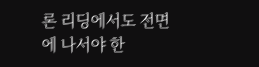론 리딩에서도 전면에 나서야 한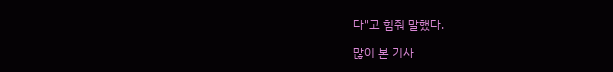다"고 힘줘 말했다.

많이 본 기사